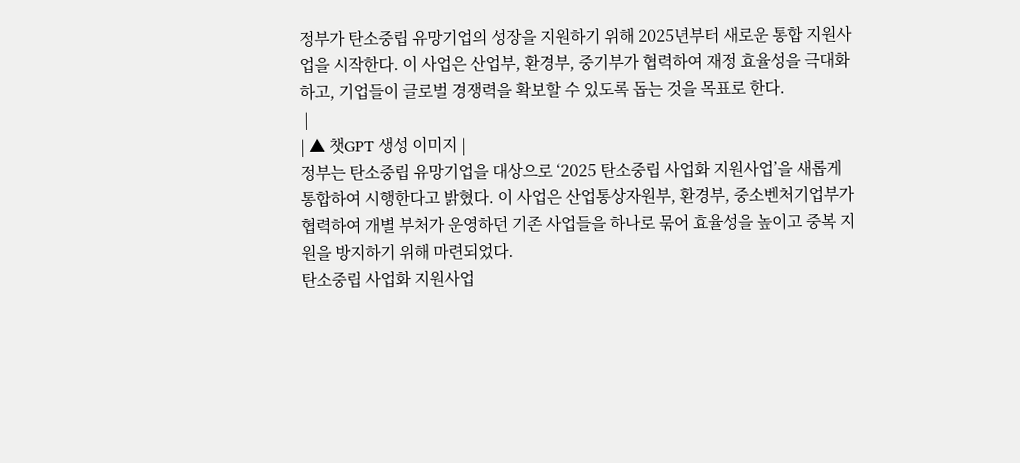정부가 탄소중립 유망기업의 성장을 지원하기 위해 2025년부터 새로운 통합 지원사업을 시작한다. 이 사업은 산업부, 환경부, 중기부가 협력하여 재정 효율성을 극대화하고, 기업들이 글로벌 경쟁력을 확보할 수 있도록 돕는 것을 목표로 한다.
 |
| ▲ 챗GPT 생성 이미지 |
정부는 탄소중립 유망기업을 대상으로 ‘2025 탄소중립 사업화 지원사업’을 새롭게 통합하여 시행한다고 밝혔다. 이 사업은 산업통상자원부, 환경부, 중소벤처기업부가 협력하여 개별 부처가 운영하던 기존 사업들을 하나로 묶어 효율성을 높이고 중복 지원을 방지하기 위해 마련되었다.
탄소중립 사업화 지원사업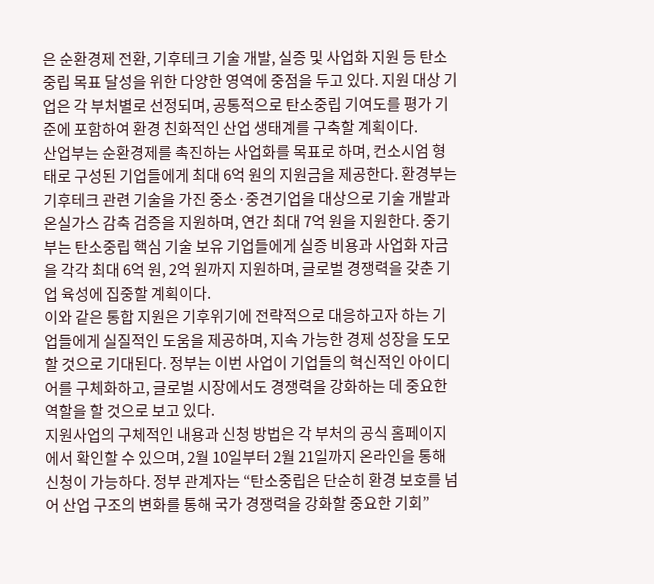은 순환경제 전환, 기후테크 기술 개발, 실증 및 사업화 지원 등 탄소중립 목표 달성을 위한 다양한 영역에 중점을 두고 있다. 지원 대상 기업은 각 부처별로 선정되며, 공통적으로 탄소중립 기여도를 평가 기준에 포함하여 환경 친화적인 산업 생태계를 구축할 계획이다.
산업부는 순환경제를 촉진하는 사업화를 목표로 하며, 컨소시엄 형태로 구성된 기업들에게 최대 6억 원의 지원금을 제공한다. 환경부는 기후테크 관련 기술을 가진 중소·중견기업을 대상으로 기술 개발과 온실가스 감축 검증을 지원하며, 연간 최대 7억 원을 지원한다. 중기부는 탄소중립 핵심 기술 보유 기업들에게 실증 비용과 사업화 자금을 각각 최대 6억 원, 2억 원까지 지원하며, 글로벌 경쟁력을 갖춘 기업 육성에 집중할 계획이다.
이와 같은 통합 지원은 기후위기에 전략적으로 대응하고자 하는 기업들에게 실질적인 도움을 제공하며, 지속 가능한 경제 성장을 도모할 것으로 기대된다. 정부는 이번 사업이 기업들의 혁신적인 아이디어를 구체화하고, 글로벌 시장에서도 경쟁력을 강화하는 데 중요한 역할을 할 것으로 보고 있다.
지원사업의 구체적인 내용과 신청 방법은 각 부처의 공식 홈페이지에서 확인할 수 있으며, 2월 10일부터 2월 21일까지 온라인을 통해 신청이 가능하다. 정부 관계자는 “탄소중립은 단순히 환경 보호를 넘어 산업 구조의 변화를 통해 국가 경쟁력을 강화할 중요한 기회”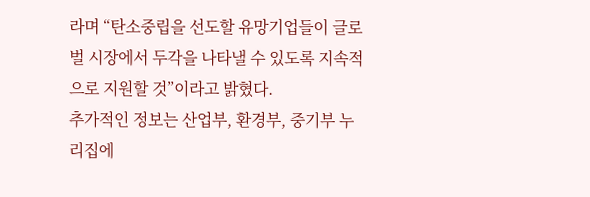라며 “탄소중립을 선도할 유망기업들이 글로벌 시장에서 두각을 나타낼 수 있도록 지속적으로 지원할 것”이라고 밝혔다.
추가적인 정보는 산업부, 환경부, 중기부 누리집에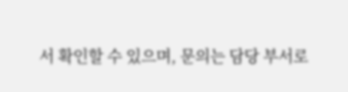서 확인할 수 있으며, 문의는 담당 부서로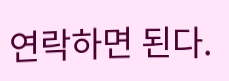연락하면 된다.